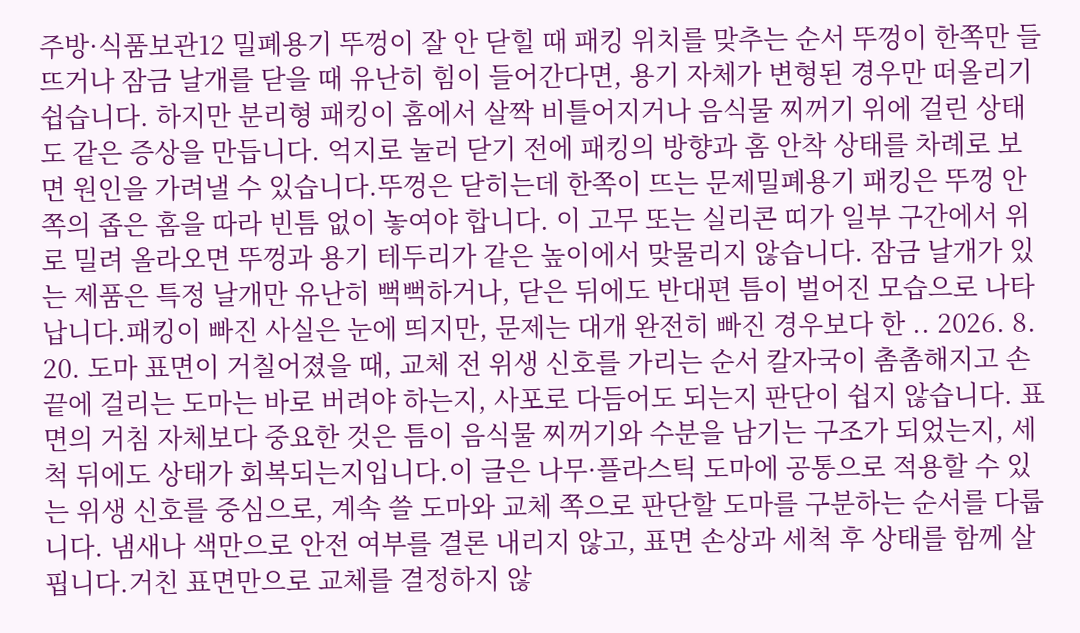주방·식품보관12 밀폐용기 뚜껑이 잘 안 닫힐 때 패킹 위치를 맞추는 순서 뚜껑이 한쪽만 들뜨거나 잠금 날개를 닫을 때 유난히 힘이 들어간다면, 용기 자체가 변형된 경우만 떠올리기 쉽습니다. 하지만 분리형 패킹이 홈에서 살짝 비틀어지거나 음식물 찌꺼기 위에 걸린 상태도 같은 증상을 만듭니다. 억지로 눌러 닫기 전에 패킹의 방향과 홈 안착 상태를 차례로 보면 원인을 가려낼 수 있습니다.뚜껑은 닫히는데 한쪽이 뜨는 문제밀폐용기 패킹은 뚜껑 안쪽의 좁은 홈을 따라 빈틈 없이 놓여야 합니다. 이 고무 또는 실리콘 띠가 일부 구간에서 위로 밀려 올라오면 뚜껑과 용기 테두리가 같은 높이에서 맞물리지 않습니다. 잠금 날개가 있는 제품은 특정 날개만 유난히 뻑뻑하거나, 닫은 뒤에도 반대편 틈이 벌어진 모습으로 나타납니다.패킹이 빠진 사실은 눈에 띄지만, 문제는 대개 완전히 빠진 경우보다 한 .. 2026. 8. 20. 도마 표면이 거칠어졌을 때, 교체 전 위생 신호를 가리는 순서 칼자국이 촘촘해지고 손끝에 걸리는 도마는 바로 버려야 하는지, 사포로 다듬어도 되는지 판단이 쉽지 않습니다. 표면의 거침 자체보다 중요한 것은 틈이 음식물 찌꺼기와 수분을 남기는 구조가 되었는지, 세척 뒤에도 상태가 회복되는지입니다.이 글은 나무·플라스틱 도마에 공통으로 적용할 수 있는 위생 신호를 중심으로, 계속 쓸 도마와 교체 쪽으로 판단할 도마를 구분하는 순서를 다룹니다. 냄새나 색만으로 안전 여부를 결론 내리지 않고, 표면 손상과 세척 후 상태를 함께 살핍니다.거친 표면만으로 교체를 결정하지 않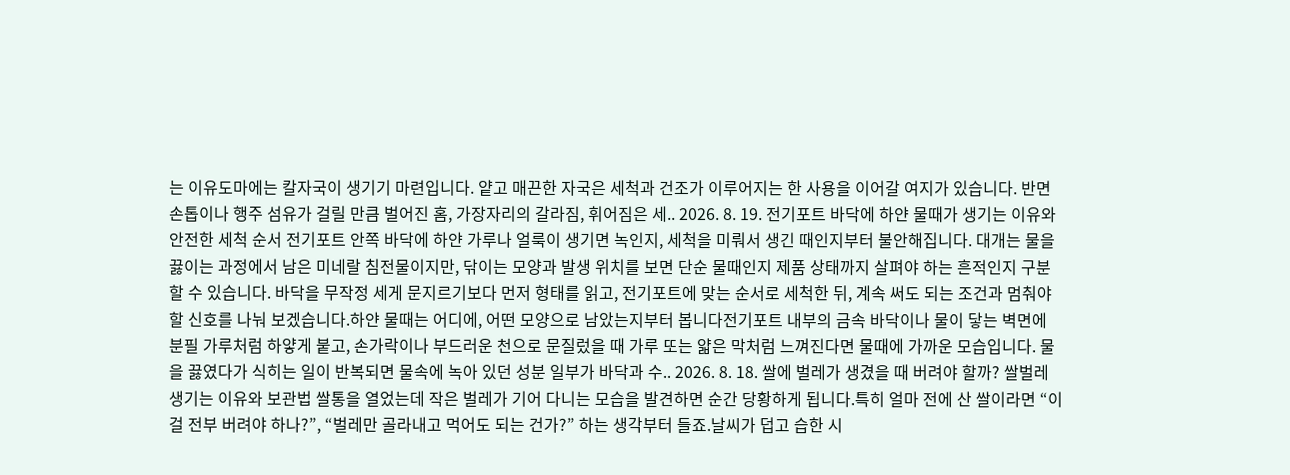는 이유도마에는 칼자국이 생기기 마련입니다. 얕고 매끈한 자국은 세척과 건조가 이루어지는 한 사용을 이어갈 여지가 있습니다. 반면 손톱이나 행주 섬유가 걸릴 만큼 벌어진 홈, 가장자리의 갈라짐, 휘어짐은 세.. 2026. 8. 19. 전기포트 바닥에 하얀 물때가 생기는 이유와 안전한 세척 순서 전기포트 안쪽 바닥에 하얀 가루나 얼룩이 생기면 녹인지, 세척을 미뤄서 생긴 때인지부터 불안해집니다. 대개는 물을 끓이는 과정에서 남은 미네랄 침전물이지만, 닦이는 모양과 발생 위치를 보면 단순 물때인지 제품 상태까지 살펴야 하는 흔적인지 구분할 수 있습니다. 바닥을 무작정 세게 문지르기보다 먼저 형태를 읽고, 전기포트에 맞는 순서로 세척한 뒤, 계속 써도 되는 조건과 멈춰야 할 신호를 나눠 보겠습니다.하얀 물때는 어디에, 어떤 모양으로 남았는지부터 봅니다전기포트 내부의 금속 바닥이나 물이 닿는 벽면에 분필 가루처럼 하얗게 붙고, 손가락이나 부드러운 천으로 문질렀을 때 가루 또는 얇은 막처럼 느껴진다면 물때에 가까운 모습입니다. 물을 끓였다가 식히는 일이 반복되면 물속에 녹아 있던 성분 일부가 바닥과 수.. 2026. 8. 18. 쌀에 벌레가 생겼을 때 버려야 할까? 쌀벌레 생기는 이유와 보관법 쌀통을 열었는데 작은 벌레가 기어 다니는 모습을 발견하면 순간 당황하게 됩니다.특히 얼마 전에 산 쌀이라면 “이걸 전부 버려야 하나?”, “벌레만 골라내고 먹어도 되는 건가?” 하는 생각부터 들죠.날씨가 덥고 습한 시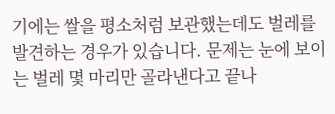기에는 쌀을 평소처럼 보관했는데도 벌레를 발견하는 경우가 있습니다. 문제는 눈에 보이는 벌레 몇 마리만 골라낸다고 끝나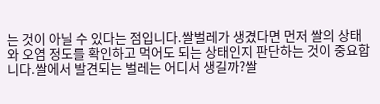는 것이 아닐 수 있다는 점입니다.쌀벌레가 생겼다면 먼저 쌀의 상태와 오염 정도를 확인하고 먹어도 되는 상태인지 판단하는 것이 중요합니다.쌀에서 발견되는 벌레는 어디서 생길까?쌀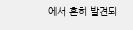에서 흔히 발견되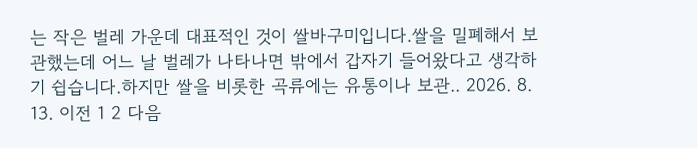는 작은 벌레 가운데 대표적인 것이 쌀바구미입니다.쌀을 밀폐해서 보관했는데 어느 날 벌레가 나타나면 밖에서 갑자기 들어왔다고 생각하기 쉽습니다.하지만 쌀을 비롯한 곡류에는 유통이나 보관.. 2026. 8. 13. 이전 1 2 다음